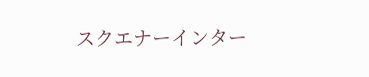スクエナーインター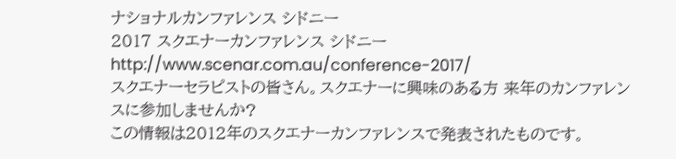ナショナルカンファレンス シドニー
2017 スクエナーカンファレンス シドニー http://www.scenar.com.au/conference-2017/
スクエナーセラピストの皆さん。スクエナーに興味のある方 来年のカンファレンスに参加しませんか?
この情報は2012年のスクエナーカンファレンスで発表されたものです。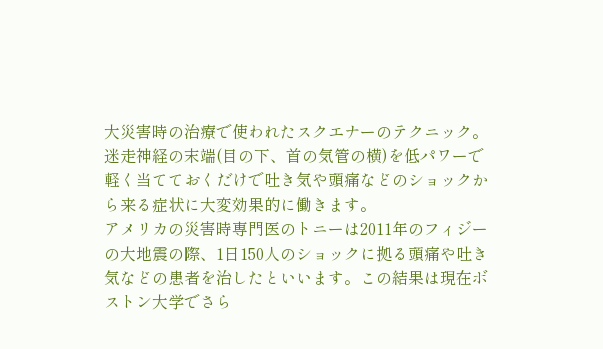大災害時の治療で使われたスクエナーのテクニック。
迷走神経の末端(目の下、首の気管の横)を低パワーで軽く当てておくだけで吐き気や頭痛などのショックから来る症状に大変効果的に働きます。
アメリカの災害時専門医のトニーは2011年のフィジーの大地震の際、1日150人のショックに拠る頭痛や吐き気などの患者を治したといいます。この結果は現在ボストン大学でさら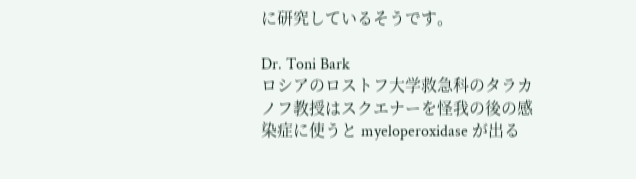に研究しているそうです。

Dr. Toni Bark
ロシアのロストフ大学救急科のタラカノフ教授はスクエナーを怪我の後の感染症に使うと myeloperoxidase が出る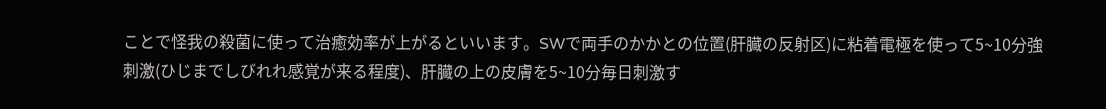ことで怪我の殺菌に使って治癒効率が上がるといいます。SWで両手のかかとの位置(肝臓の反射区)に粘着電極を使って5~10分強刺激(ひじまでしびれれ感覚が来る程度)、肝臓の上の皮膚を5~10分毎日刺激す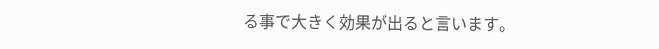る事で大きく効果が出ると言います。